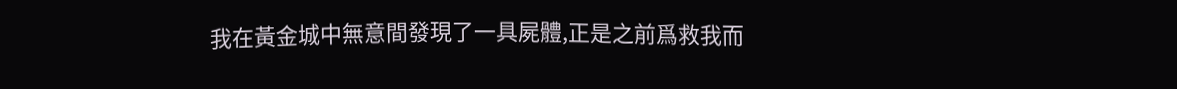我在黃金城中無意間發現了一具屍體,正是之前爲救我而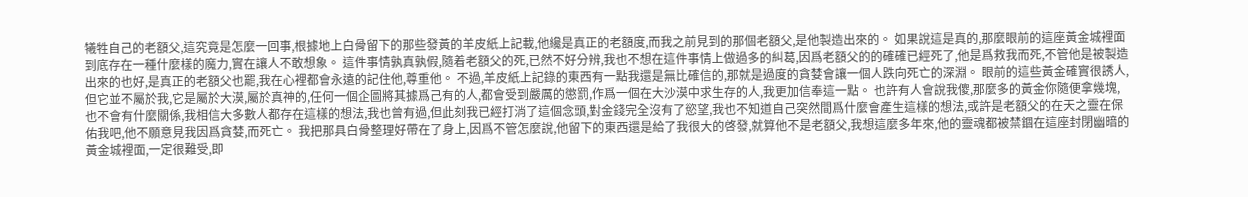犧牲自己的老額父,這究竟是怎麼一回事,根據地上白骨留下的那些發黃的羊皮紙上記載,他纔是真正的老額度,而我之前見到的那個老額父,是他製造出來的。 如果說這是真的,那麼眼前的這座黃金城裡面到底存在一種什麼樣的魔力,實在讓人不敢想象。 這件事情孰真孰假,隨着老額父的死,已然不好分辨,我也不想在這件事情上做過多的糾葛,因爲老額父的的確確已經死了,他是爲救我而死,不管他是被製造出來的也好,是真正的老額父也罷,我在心裡都會永遠的記住他,尊重他。 不過,羊皮紙上記錄的東西有一點我還是無比確信的,那就是過度的貪婪會讓一個人跌向死亡的深淵。 眼前的這些黃金確實很誘人,但它並不屬於我,它是屬於大漠,屬於真神的,任何一個企圖將其據爲己有的人,都會受到嚴厲的懲罰,作爲一個在大沙漠中求生存的人,我更加信奉這一點。 也許有人會說我傻,那麼多的黃金你隨便拿幾塊,也不會有什麼關係,我相信大多數人都存在這樣的想法,我也曾有過,但此刻我已經打消了這個念頭,對金錢完全沒有了慾望,我也不知道自己突然間爲什麼會產生這樣的想法,或許是老額父的在天之靈在保佑我吧,他不願意見我因爲貪婪,而死亡。 我把那具白骨整理好帶在了身上,因爲不管怎麼說,他留下的東西還是給了我很大的啓發,就算他不是老額父,我想這麼多年來,他的靈魂都被禁錮在這座封閉幽暗的黃金城裡面,一定很難受,即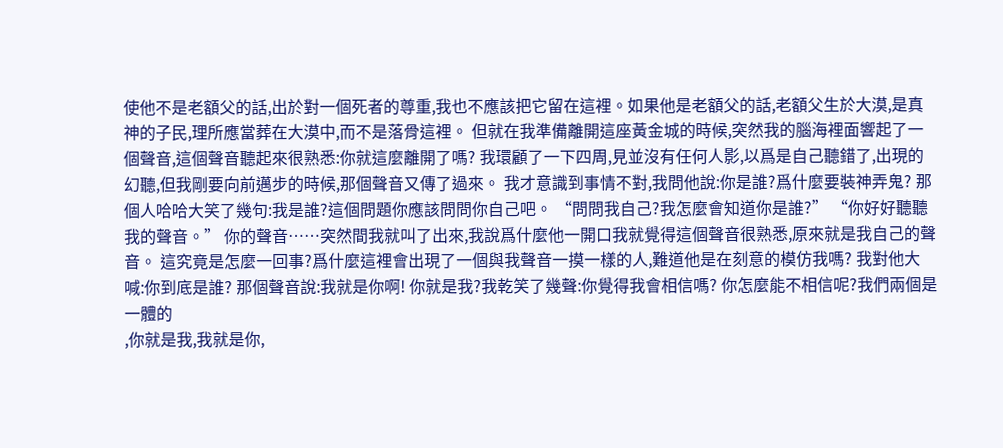使他不是老額父的話,出於對一個死者的尊重,我也不應該把它留在這裡。如果他是老額父的話,老額父生於大漠,是真神的子民,理所應當葬在大漠中,而不是落骨這裡。 但就在我準備離開這座黃金城的時候,突然我的腦海裡面響起了一個聲音,這個聲音聽起來很熟悉:你就這麼離開了嗎? 我環顧了一下四周,見並沒有任何人影,以爲是自己聽錯了,出現的幻聽,但我剛要向前邁步的時候,那個聲音又傳了過來。 我才意識到事情不對,我問他說:你是誰?爲什麼要裝神弄鬼? 那個人哈哈大笑了幾句:我是誰?這個問題你應該問問你自己吧。 “問問我自己?我怎麼會知道你是誰?” “你好好聽聽我的聲音。” 你的聲音……突然間我就叫了出來,我說爲什麼他一開口我就覺得這個聲音很熟悉,原來就是我自己的聲音。 這究竟是怎麼一回事?爲什麼這裡會出現了一個與我聲音一摸一樣的人,難道他是在刻意的模仿我嗎? 我對他大喊:你到底是誰? 那個聲音說:我就是你啊! 你就是我?我乾笑了幾聲:你覺得我會相信嗎? 你怎麼能不相信呢?我們兩個是一體的
,你就是我,我就是你,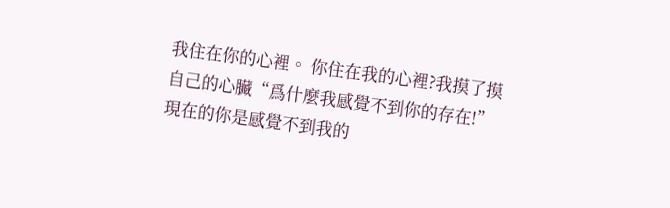我住在你的心裡。 你住在我的心裡?我摸了摸自己的心臟“爲什麼我感覺不到你的存在!” 現在的你是感覺不到我的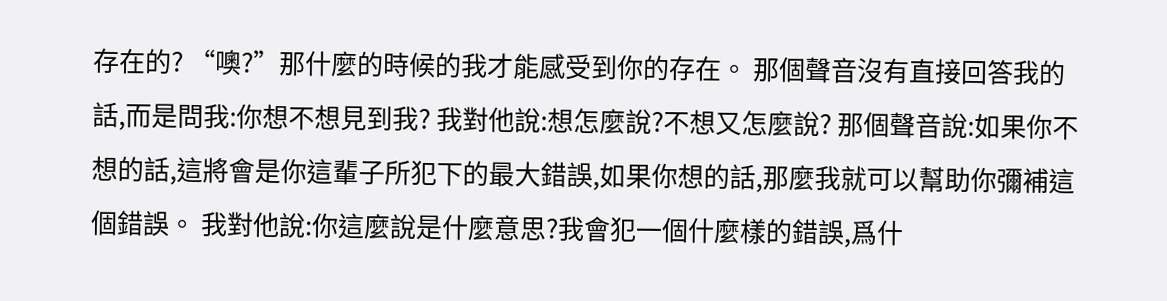存在的? “噢?”那什麼的時候的我才能感受到你的存在。 那個聲音沒有直接回答我的話,而是問我:你想不想見到我? 我對他說:想怎麼說?不想又怎麼說? 那個聲音說:如果你不想的話,這將會是你這輩子所犯下的最大錯誤,如果你想的話,那麼我就可以幫助你彌補這個錯誤。 我對他說:你這麼說是什麼意思?我會犯一個什麼樣的錯誤,爲什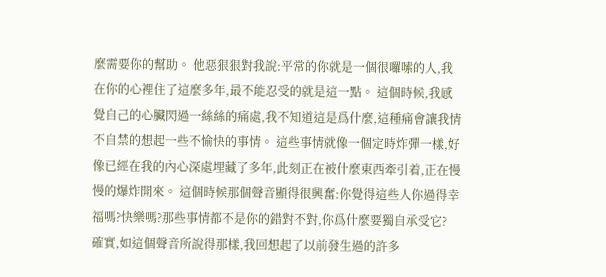麼需要你的幫助。 他惡狠狠對我說:平常的你就是一個很囉嗦的人,我在你的心裡住了這麼多年,最不能忍受的就是這一點。 這個時候,我感覺自己的心臟閃過一絲絲的痛處,我不知道這是爲什麼,這種痛會讓我情不自禁的想起一些不愉快的事情。 這些事情就像一個定時炸彈一樣,好像已經在我的內心深處埋藏了多年,此刻正在被什麼東西牽引着,正在慢慢的爆炸開來。 這個時候那個聲音顯得很興奮:你覺得這些人你過得幸福嗎?快樂嗎?那些事情都不是你的錯對不對,你爲什麼要獨自承受它? 確實,如這個聲音所說得那樣,我回想起了以前發生過的許多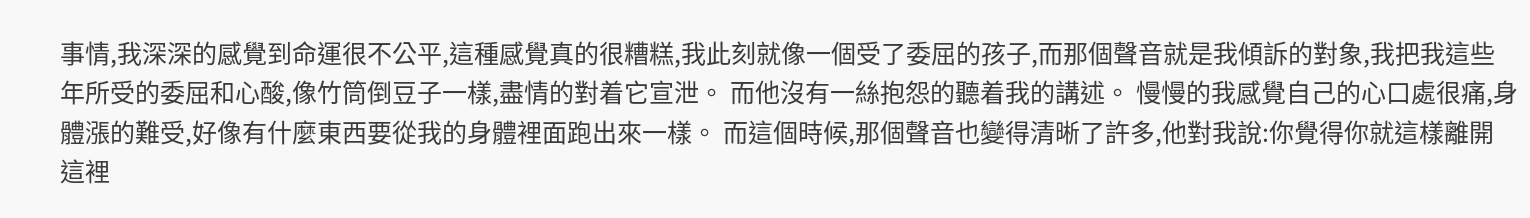事情,我深深的感覺到命運很不公平,這種感覺真的很糟糕,我此刻就像一個受了委屈的孩子,而那個聲音就是我傾訴的對象,我把我這些年所受的委屈和心酸,像竹筒倒豆子一樣,盡情的對着它宣泄。 而他沒有一絲抱怨的聽着我的講述。 慢慢的我感覺自己的心口處很痛,身體漲的難受,好像有什麼東西要從我的身體裡面跑出來一樣。 而這個時候,那個聲音也變得清晰了許多,他對我說:你覺得你就這樣離開這裡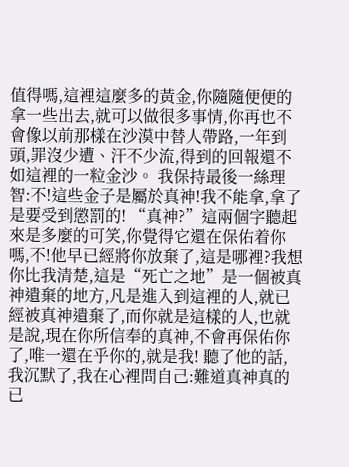值得嗎,這裡這麼多的黃金,你隨隨便便的拿一些出去,就可以做很多事情,你再也不會像以前那樣在沙漠中替人帶路,一年到頭,罪沒少遭、汗不少流,得到的回報還不如這裡的一粒金沙。 我保持最後一絲理智:不!這些金子是屬於真神!我不能拿,拿了是要受到懲罰的! “真神?”這兩個字聽起來是多麼的可笑,你覺得它還在保佑着你嗎,不!他早已經將你放棄了,這是哪裡?我想你比我清楚,這是“死亡之地”是一個被真神遺棄的地方,凡是進入到這裡的人,就已經被真神遺棄了,而你就是這樣的人,也就是說,現在你所信奉的真神,不會再保佑你了,唯一還在乎你的,就是我! 聽了他的話,我沉默了,我在心裡問自己:難道真神真的已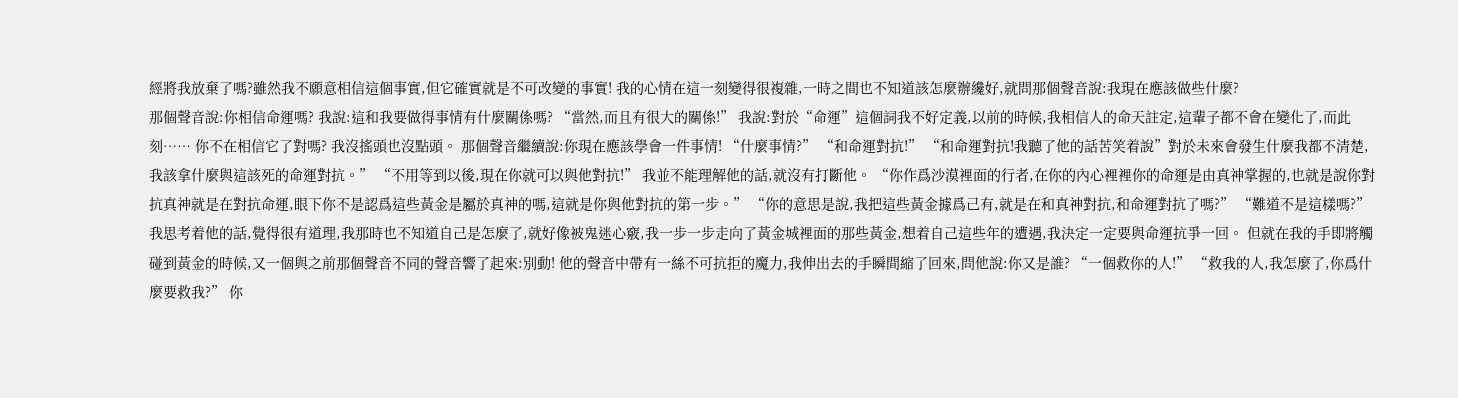經將我放棄了嗎?雖然我不願意相信這個事實,但它確實就是不可改變的事實! 我的心情在這一刻變得很複雜,一時之間也不知道該怎麼辦纔好,就問那個聲音說:我現在應該做些什麼?
那個聲音說:你相信命運嗎? 我說:這和我要做得事情有什麼關係嗎? “當然,而且有很大的關係!” 我說:對於“命運”這個詞我不好定義,以前的時候,我相信人的命天註定,這輩子都不會在變化了,而此刻…… 你不在相信它了對嗎? 我沒搖頭也沒點頭。 那個聲音繼續說:你現在應該學會一件事情! “什麼事情?” “和命運對抗!” “和命運對抗!我聽了他的話苦笑着說”對於未來會發生什麼我都不清楚,我該拿什麼與這該死的命運對抗。” “不用等到以後,現在你就可以與他對抗!” 我並不能理解他的話,就沒有打斷他。 “你作爲沙漠裡面的行者,在你的內心裡裡你的命運是由真神掌握的,也就是說你對抗真神就是在對抗命運,眼下你不是認爲這些黃金是屬於真神的嗎,這就是你與他對抗的第一步。” “你的意思是說,我把這些黃金據爲己有,就是在和真神對抗,和命運對抗了嗎?” “難道不是這樣嗎?” 我思考着他的話,覺得很有道理,我那時也不知道自己是怎麼了,就好像被鬼迷心竅,我一步一步走向了黃金城裡面的那些黃金,想着自己這些年的遭遇,我決定一定要與命運抗爭一回。 但就在我的手即將觸碰到黃金的時候,又一個與之前那個聲音不同的聲音響了起來:別動! 他的聲音中帶有一絲不可抗拒的魔力,我伸出去的手瞬間縮了回來,問他說:你又是誰? “一個救你的人!” “救我的人,我怎麼了,你爲什麼要救我?” 你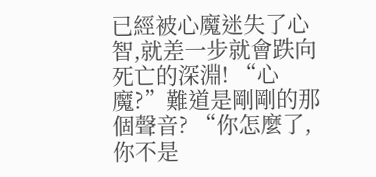已經被心魔迷失了心智,就差一步就會跌向死亡的深淵! “心魔?”難道是剛剛的那個聲音? “你怎麼了,你不是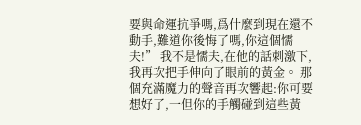要與命運抗爭嗎,爲什麼到現在還不動手,難道你後悔了嗎,你這個懦夫!” 我不是懦夫,在他的話刺激下,我再次把手伸向了眼前的黃金。 那個充滿魔力的聲音再次響起:你可要想好了,一但你的手觸碰到這些黃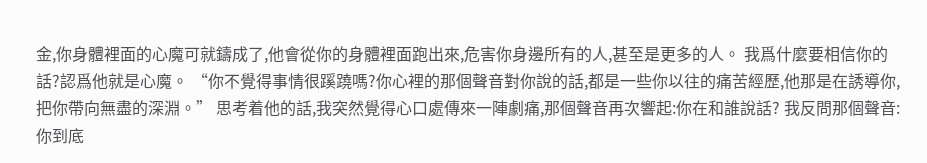金,你身體裡面的心魔可就鑄成了,他會從你的身體裡面跑出來,危害你身邊所有的人,甚至是更多的人。 我爲什麼要相信你的話?認爲他就是心魔。 “你不覺得事情很蹊蹺嗎?你心裡的那個聲音對你說的話,都是一些你以往的痛苦經歷,他那是在誘導你,把你帶向無盡的深淵。” 思考着他的話,我突然覺得心口處傳來一陣劇痛,那個聲音再次響起:你在和誰說話? 我反問那個聲音:你到底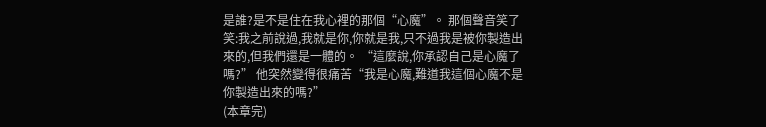是誰?是不是住在我心裡的那個“心魔”。 那個聲音笑了笑:我之前說過,我就是你,你就是我,只不過我是被你製造出來的,但我們還是一體的。 “這麼說,你承認自己是心魔了嗎?” 他突然變得很痛苦“我是心魔,難道我這個心魔不是你製造出來的嗎?”
(本章完)